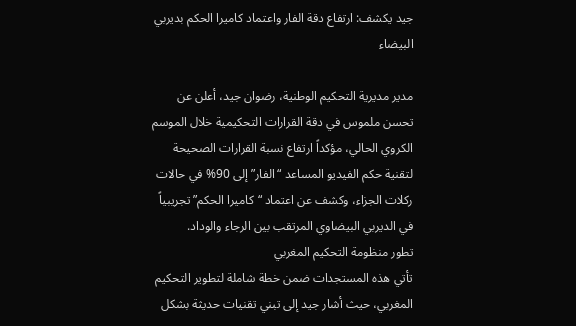جيد يكشف: ارتفاع دقة الفار واعتماد كاميرا الحكم بديربي البيضاء

مدير مديرية التحكيم الوطنية، رضوان جيد، أعلن عن تحسن ملموس في دقة القرارات التحكيمية خلال الموسم الكروي الحالي، مؤكداً ارتفاع نسبة القرارات الصحيحة لتقنية حكم الفيديو المساعد “الفار” إلى 90% في حالات ركلات الجزاء، وكشف عن اعتماد “كاميرا الحكم” تجريبياً في الديربي البيضاوي المرتقب بين الرجاء والوداد.
تطور منظومة التحكيم المغربي
تأتي هذه المستجدات ضمن خطة شاملة لتطوير التحكيم المغربي، حيث أشار جيد إلى تبني تقنيات حديثة بشكل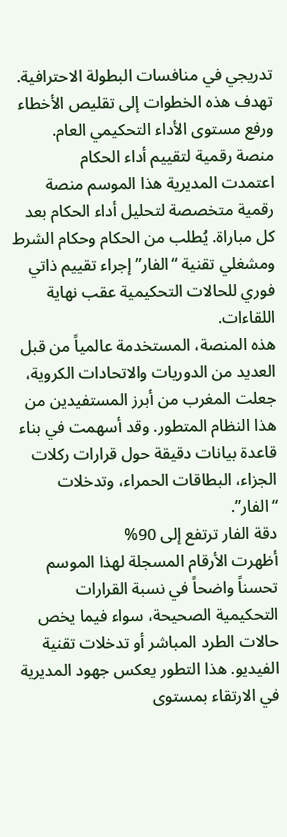تدريجي في منافسات البطولة الاحترافية. تهدف هذه الخطوات إلى تقليص الأخطاء ورفع مستوى الأداء التحكيمي العام.
منصة رقمية لتقييم أداء الحكام
اعتمدت المديرية هذا الموسم منصة رقمية متخصصة لتحليل أداء الحكام بعد كل مباراة. يُطلب من الحكام وحكام الشرط ومشغلي تقنية “الفار” إجراء تقييم ذاتي فوري للحالات التحكيمية عقب نهاية اللقاءات.
هذه المنصة، المستخدمة عالمياً من قبل العديد من الدوريات والاتحادات الكروية، جعلت المغرب من أبرز المستفيدين من هذا النظام المتطور. وقد أسهمت في بناء قاعدة بيانات دقيقة حول قرارات ركلات الجزاء، البطاقات الحمراء، وتدخلات “الفار”.
دقة الفار ترتفع إلى 90%
أظهرت الأرقام المسجلة لهذا الموسم تحسناً واضحاً في نسبة القرارات التحكيمية الصحيحة، سواء فيما يخص حالات الطرد المباشر أو تدخلات تقنية الفيديو. هذا التطور يعكس جهود المديرية في الارتقاء بمستوى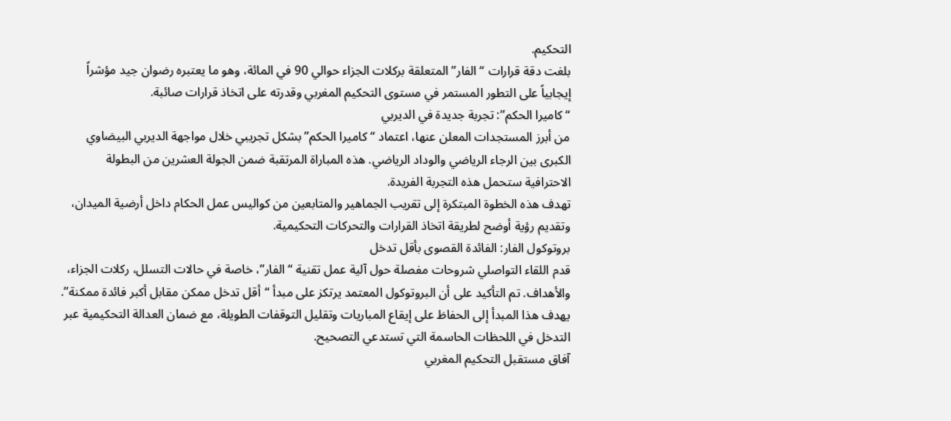التحكيم.
بلغت دقة قرارات “الفار” المتعلقة بركلات الجزاء حوالي 90 في المائة، وهو ما يعتبره رضوان جيد مؤشراً إيجابياً على التطور المستمر في مستوى التحكيم المغربي وقدرته على اتخاذ قرارات صائبة.
“كاميرا الحكم”: تجربة جديدة في الديربي
من أبرز المستجدات المعلن عنها، اعتماد “كاميرا الحكم” بشكل تجريبي خلال مواجهة الديربي البيضاوي الكبرى بين الرجاء الرياضي والوداد الرياضي. هذه المباراة المرتقبة ضمن الجولة العشرين من البطولة الاحترافية ستحمل هذه التجربة الفريدة.
تهدف هذه الخطوة المبتكرة إلى تقريب الجماهير والمتابعين من كواليس عمل الحكام داخل أرضية الميدان، وتقديم رؤية أوضح لطريقة اتخاذ القرارات والتحركات التحكيمية.
بروتوكول الفار: الفائدة القصوى بأقل تدخل
قدم اللقاء التواصلي شروحات مفصلة حول آلية عمل تقنية “الفار”، خاصة في حالات التسلل، ركلات الجزاء، والأهداف. تم التأكيد على أن البروتوكول المعتمد يرتكز على مبدأ “أقل تدخل ممكن مقابل أكبر فائدة ممكنة”.
يهدف هذا المبدأ إلى الحفاظ على إيقاع المباريات وتقليل التوقفات الطويلة، مع ضمان العدالة التحكيمية عبر التدخل في اللحظات الحاسمة التي تستدعي التصحيح.
آفاق مستقبل التحكيم المغربي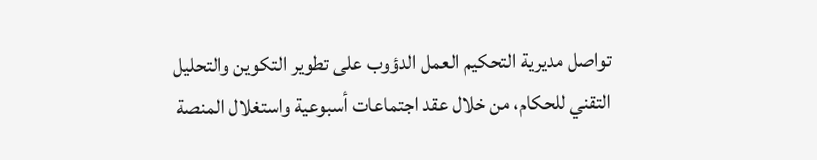تواصل مديرية التحكيم العمل الدؤوب على تطوير التكوين والتحليل التقني للحكام، من خلال عقد اجتماعات أسبوعية واستغلال المنصة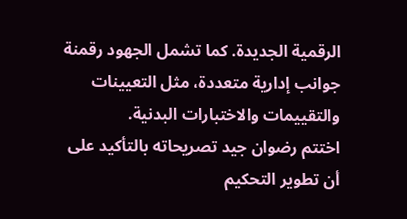الرقمية الجديدة. كما تشمل الجهود رقمنة جوانب إدارية متعددة، مثل التعيينات والتقييمات والاختبارات البدنية.
اختتم رضوان جيد تصريحاته بالتأكيد على أن تطوير التحكيم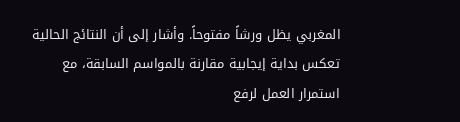المغربي يظل ورشاً مفتوحاً. وأشار إلى أن النتائج الحالية تعكس بداية إيجابية مقارنة بالمواسم السابقة، مع استمرار العمل لرفع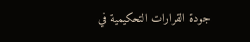جودة القرارات التحكيمية في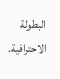البطولة الاحترافية.